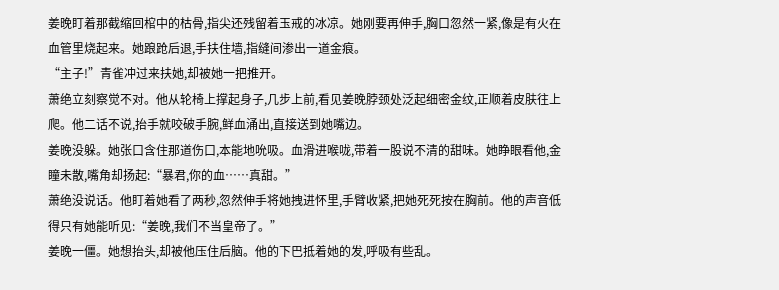姜晚盯着那截缩回棺中的枯骨,指尖还残留着玉戒的冰凉。她刚要再伸手,胸口忽然一紧,像是有火在血管里烧起来。她踉跄后退,手扶住墙,指缝间渗出一道金痕。
“主子!”青雀冲过来扶她,却被她一把推开。
萧绝立刻察觉不对。他从轮椅上撑起身子,几步上前,看见姜晚脖颈处泛起细密金纹,正顺着皮肤往上爬。他二话不说,抬手就咬破手腕,鲜血涌出,直接送到她嘴边。
姜晚没躲。她张口含住那道伤口,本能地吮吸。血滑进喉咙,带着一股说不清的甜味。她睁眼看他,金瞳未散,嘴角却扬起:“暴君,你的血……真甜。”
萧绝没说话。他盯着她看了两秒,忽然伸手将她拽进怀里,手臂收紧,把她死死按在胸前。他的声音低得只有她能听见:“姜晚,我们不当皇帝了。”
姜晚一僵。她想抬头,却被他压住后脑。他的下巴抵着她的发,呼吸有些乱。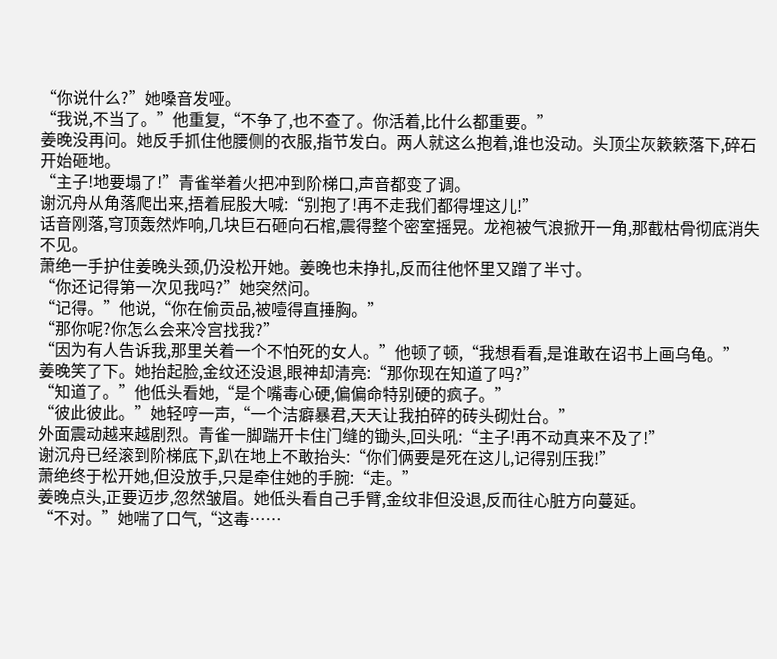“你说什么?”她嗓音发哑。
“我说,不当了。”他重复,“不争了,也不查了。你活着,比什么都重要。”
姜晚没再问。她反手抓住他腰侧的衣服,指节发白。两人就这么抱着,谁也没动。头顶尘灰簌簌落下,碎石开始砸地。
“主子!地要塌了!”青雀举着火把冲到阶梯口,声音都变了调。
谢沉舟从角落爬出来,捂着屁股大喊:“别抱了!再不走我们都得埋这儿!”
话音刚落,穹顶轰然炸响,几块巨石砸向石棺,震得整个密室摇晃。龙袍被气浪掀开一角,那截枯骨彻底消失不见。
萧绝一手护住姜晚头颈,仍没松开她。姜晚也未挣扎,反而往他怀里又蹭了半寸。
“你还记得第一次见我吗?”她突然问。
“记得。”他说,“你在偷贡品,被噎得直捶胸。”
“那你呢?你怎么会来冷宫找我?”
“因为有人告诉我,那里关着一个不怕死的女人。”他顿了顿,“我想看看,是谁敢在诏书上画乌龟。”
姜晚笑了下。她抬起脸,金纹还没退,眼神却清亮:“那你现在知道了吗?”
“知道了。”他低头看她,“是个嘴毒心硬,偏偏命特别硬的疯子。”
“彼此彼此。”她轻哼一声,“一个洁癖暴君,天天让我拍碎的砖头砌灶台。”
外面震动越来越剧烈。青雀一脚踹开卡住门缝的锄头,回头吼:“主子!再不动真来不及了!”
谢沉舟已经滚到阶梯底下,趴在地上不敢抬头:“你们俩要是死在这儿,记得别压我!”
萧绝终于松开她,但没放手,只是牵住她的手腕:“走。”
姜晚点头,正要迈步,忽然皱眉。她低头看自己手臂,金纹非但没退,反而往心脏方向蔓延。
“不对。”她喘了口气,“这毒……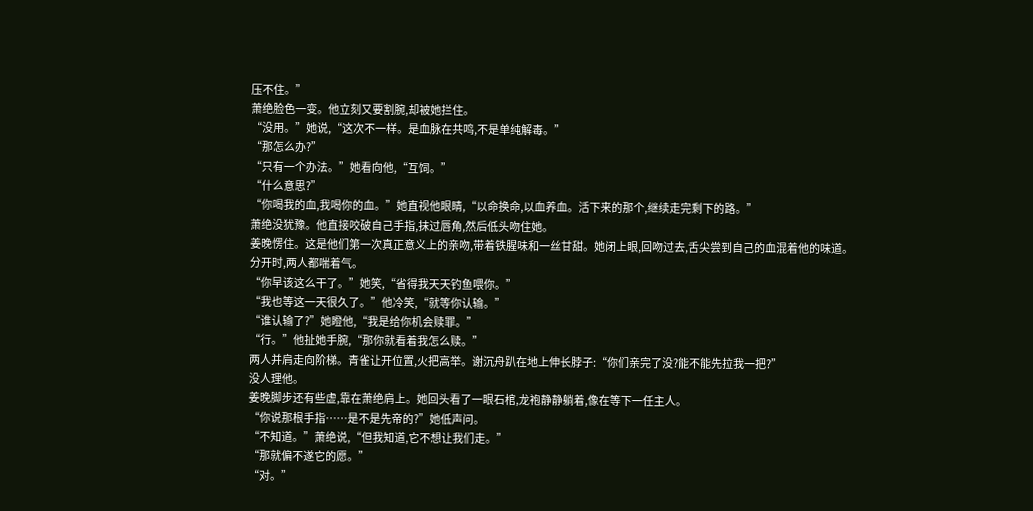压不住。”
萧绝脸色一变。他立刻又要割腕,却被她拦住。
“没用。”她说,“这次不一样。是血脉在共鸣,不是单纯解毒。”
“那怎么办?”
“只有一个办法。”她看向他,“互饲。”
“什么意思?”
“你喝我的血,我喝你的血。”她直视他眼睛,“以命换命,以血养血。活下来的那个,继续走完剩下的路。”
萧绝没犹豫。他直接咬破自己手指,抹过唇角,然后低头吻住她。
姜晚愣住。这是他们第一次真正意义上的亲吻,带着铁腥味和一丝甘甜。她闭上眼,回吻过去,舌尖尝到自己的血混着他的味道。
分开时,两人都喘着气。
“你早该这么干了。”她笑,“省得我天天钓鱼喂你。”
“我也等这一天很久了。”他冷笑,“就等你认输。”
“谁认输了?”她瞪他,“我是给你机会赎罪。”
“行。”他扯她手腕,“那你就看着我怎么赎。”
两人并肩走向阶梯。青雀让开位置,火把高举。谢沉舟趴在地上伸长脖子:“你们亲完了没?能不能先拉我一把?”
没人理他。
姜晚脚步还有些虚,靠在萧绝肩上。她回头看了一眼石棺,龙袍静静躺着,像在等下一任主人。
“你说那根手指……是不是先帝的?”她低声问。
“不知道。”萧绝说,“但我知道,它不想让我们走。”
“那就偏不遂它的愿。”
“对。”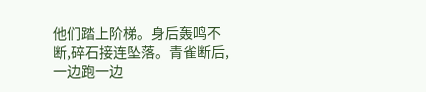他们踏上阶梯。身后轰鸣不断,碎石接连坠落。青雀断后,一边跑一边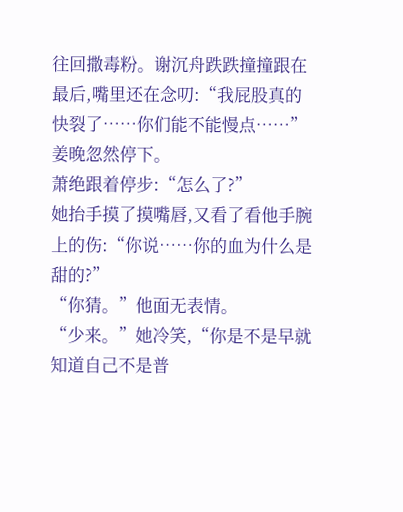往回撒毒粉。谢沉舟跌跌撞撞跟在最后,嘴里还在念叨:“我屁股真的快裂了……你们能不能慢点……”
姜晚忽然停下。
萧绝跟着停步:“怎么了?”
她抬手摸了摸嘴唇,又看了看他手腕上的伤:“你说……你的血为什么是甜的?”
“你猜。”他面无表情。
“少来。”她冷笑,“你是不是早就知道自己不是普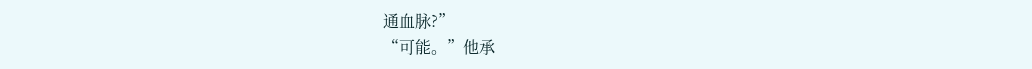通血脉?”
“可能。”他承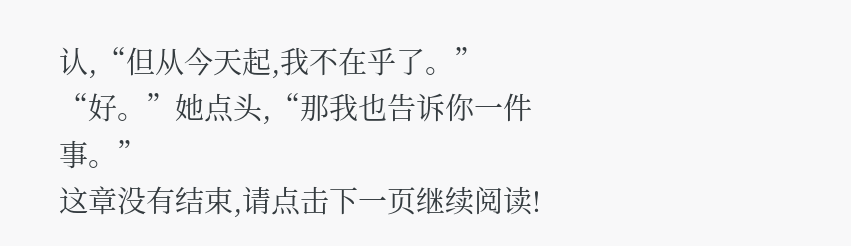认,“但从今天起,我不在乎了。”
“好。”她点头,“那我也告诉你一件事。”
这章没有结束,请点击下一页继续阅读!